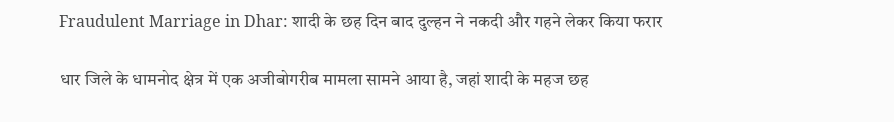Fraudulent Marriage in Dhar: शादी के छह दिन बाद दुल्हन ने नकदी और गहने लेकर किया फरार

धार जिले के धामनोद क्षेत्र में एक अजीबोगरीब मामला सामने आया है, जहां शादी के महज छह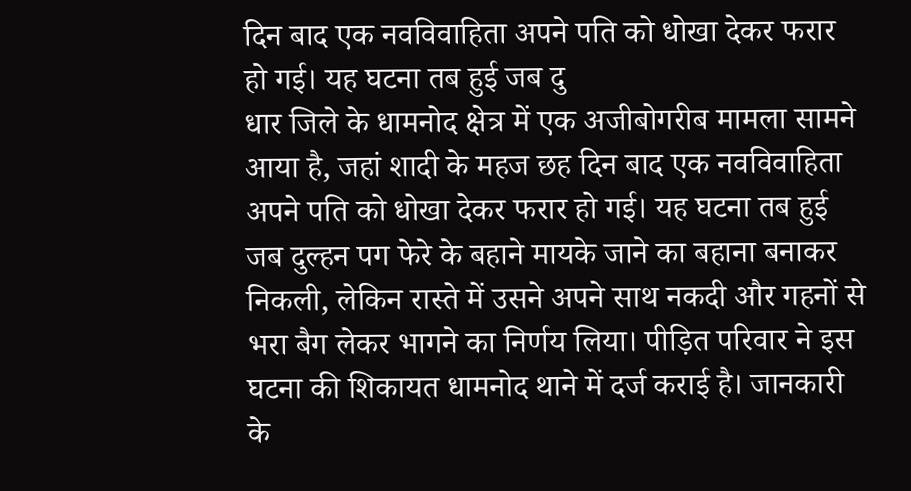दिन बाद एक नवविवाहिता अपने पति को धोखा देकर फरार हो गई। यह घटना तब हुई जब दु
धार जिले के धामनोद क्षेत्र में एक अजीबोगरीब मामला सामने आया है, जहां शादी के महज छह दिन बाद एक नवविवाहिता अपने पति को धोखा देकर फरार हो गई। यह घटना तब हुई जब दुल्हन पग फेरे के बहाने मायके जाने का बहाना बनाकर निकली, लेकिन रास्ते में उसने अपने साथ नकदी और गहनों से भरा बैग लेकर भागने का निर्णय लिया। पीड़ित परिवार ने इस घटना की शिकायत धामनोद थाने में दर्ज कराई है। जानकारी के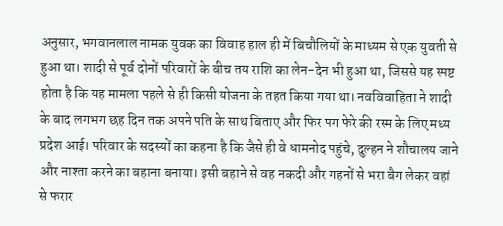अनुसार, भगवानलाल नामक युवक का विवाह हाल ही में बिचौलियों के माध्यम से एक युवती से हुआ था। शादी से पूर्व दोनों परिवारों के बीच तय राशि का लेन-देन भी हुआ था, जिससे यह स्पष्ट होता है कि यह मामला पहले से ही किसी योजना के तहत किया गया था। नवविवाहिता ने शादी के बाद लगभग छह दिन तक अपने पति के साथ बिताए और फिर पग फेरे की रस्म के लिए मध्य प्रदेश आई। परिवार के सदस्यों का कहना है कि जैसे ही वे धामनोद पहुंचे, दुल्हन ने शौचालय जाने और नाश्ता करने का बहाना बनाया। इसी बहाने से वह नकदी और गहनों से भरा बैग लेकर वहां से फरार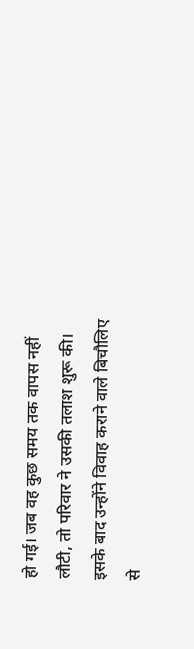हो गई। जब वह कुछ समय तक वापस नहीं लौटी, तो परिवार ने उसकी तलाश शुरू की। इसके बाद उन्होंने विवाह कराने वाले बिचौलिए से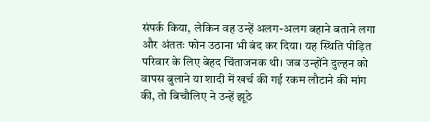संपर्क किया, लेकिन वह उन्हें अलग-अलग बहाने बताने लगा और अंततः फोन उठाना भी बंद कर दिया। यह स्थिति पीड़ित परिवार के लिए बेहद चिंताजनक थी। जब उन्होंने दुल्हन को वापस बुलाने या शादी में खर्च की गई रकम लौटाने की मांग की, तो बिचौलिए ने उन्हें झूठे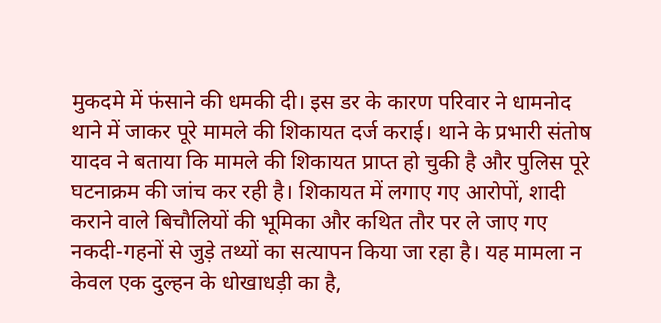मुकदमे में फंसाने की धमकी दी। इस डर के कारण परिवार ने धामनोद थाने में जाकर पूरे मामले की शिकायत दर्ज कराई। थाने के प्रभारी संतोष यादव ने बताया कि मामले की शिकायत प्राप्त हो चुकी है और पुलिस पूरे घटनाक्रम की जांच कर रही है। शिकायत में लगाए गए आरोपों, शादी कराने वाले बिचौलियों की भूमिका और कथित तौर पर ले जाए गए नकदी-गहनों से जुड़े तथ्यों का सत्यापन किया जा रहा है। यह मामला न केवल एक दुल्हन के धोखाधड़ी का है,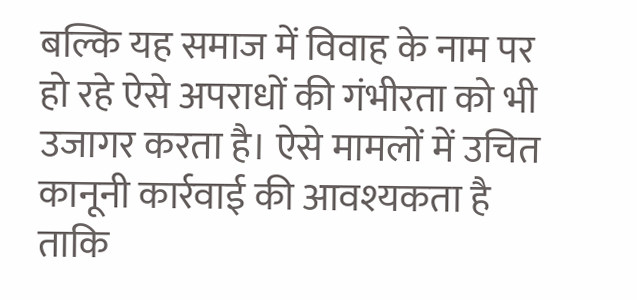बल्कि यह समाज में विवाह के नाम पर हो रहे ऐसे अपराधों की गंभीरता को भी उजागर करता है। ऐसे मामलों में उचित कानूनी कार्रवाई की आवश्यकता है ताकि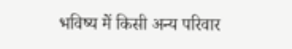भविष्य में किसी अन्य परिवार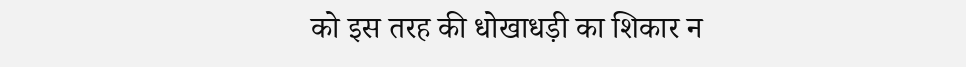को इस तरह की धोखाधड़ी का शिकार न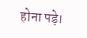होना पड़े।